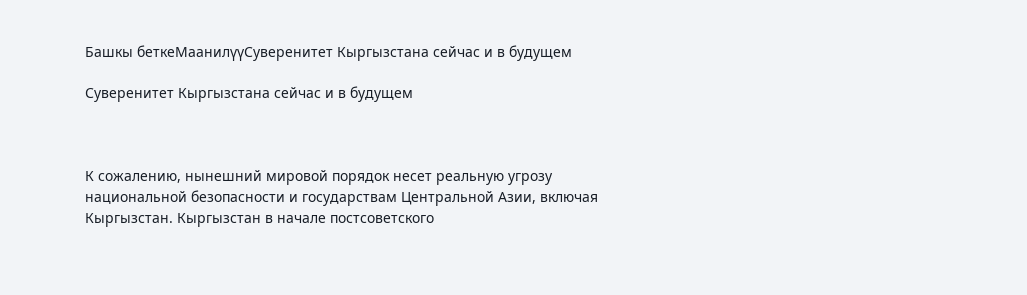Башкы беткеМаанилүүСуверенитет Кыргызстана сейчас и в будущем

Суверенитет Кыргызстана сейчас и в будущем



К сожалению, нынешний мировой порядок несет реальную угрозу национальной безопасности и государствам Центральной Азии, включая Кыргызстан. Кыргызстан в начале постсоветского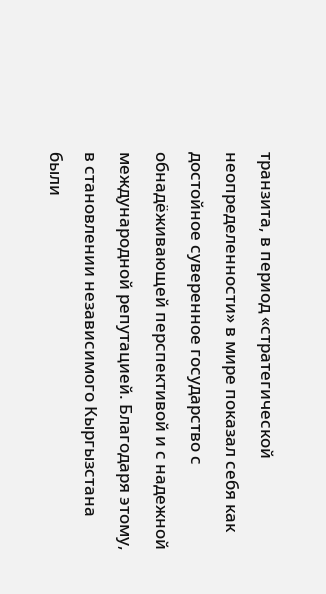транзита, в период «стратегической неопределенности» в мире показал себя как достойное суверенное государство с обнадёживающей перспективой и с надежной международной репутацией. Благодаря этому, в становлении независимого Кыргызстана были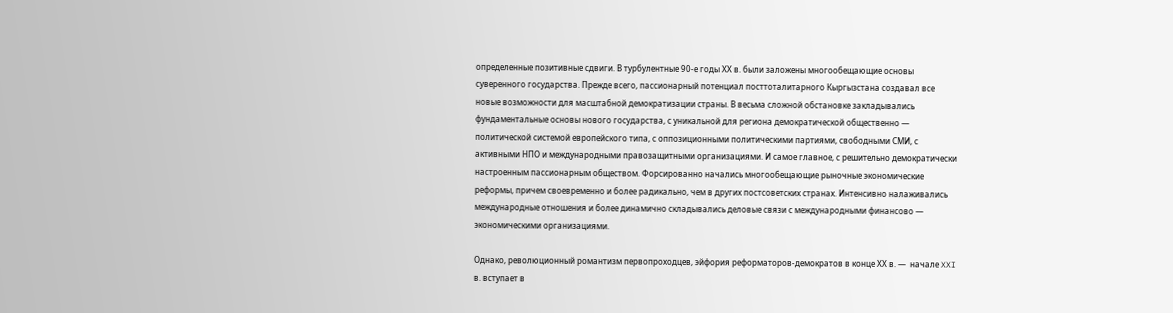определенные позитивные сдвиги. В турбулентные 90-е годы ХХ в. были заложены многообещающие основы суверенного государства. Прежде всего, пассионарный потенциал посттоталитарного Кыргызстана создавал все новые возможности для масштабной демократизации страны. В весьма сложной обстановке закладывались фундаментальные основы нового государства, с уникальной для региона демократической общественно — политической системой европейского типа, с оппозиционными политическими партиями, свободными СМИ, с активными НПО и международными правозащитными организациями. И самое главное, с решительно демократически настроенным пассионарным обществом. Форсированно начались многообещающие рыночные экономические реформы, причем своевременно и более радикально, чем в других постсоветских странах. Интенсивно налаживались международные отношения и более динамично складывались деловые связи с международными финансово — экономическими организациями.

Однако, революционный романтизм первопроходцев, эйфория реформаторов-демократов в конце ХХ в. —  начале XXI в. вступает в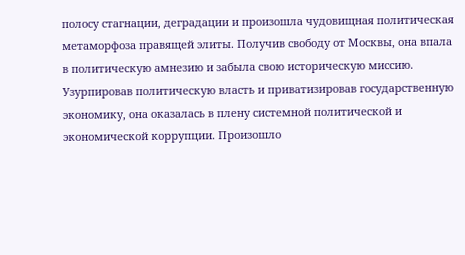полосу стагнации, деградации и произошла чудовищная политическая метаморфоза правящей элиты. Получив свободу от Москвы, она впала в политическую амнезию и забыла свою историческую миссию.  Узурпировав политическую власть и приватизировав государственную экономику, она оказалась в плену системной политической и экономической коррупции. Произошло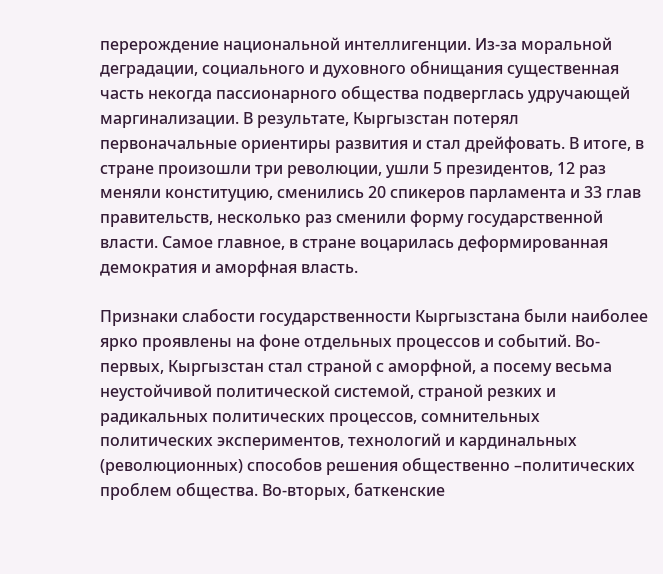перерождение национальной интеллигенции. Из-за моральной деградации, социального и духовного обнищания существенная часть некогда пассионарного общества подверглась удручающей маргинализации. В результате, Кыргызстан потерял первоначальные ориентиры развития и стал дрейфовать. В итоге, в стране произошли три революции, ушли 5 президентов, 12 раз меняли конституцию, сменились 20 спикеров парламента и 33 глав правительств, несколько раз сменили форму государственной власти. Самое главное, в стране воцарилась деформированная демократия и аморфная власть.

Признаки слабости государственности Кыргызстана были наиболее ярко проявлены на фоне отдельных процессов и событий. Во-первых, Кыргызстан стал страной с аморфной, а посему весьма неустойчивой политической системой, страной резких и радикальных политических процессов, сомнительных политических экспериментов, технологий и кардинальных (революционных) способов решения общественно –политических проблем общества. Во-вторых, баткенские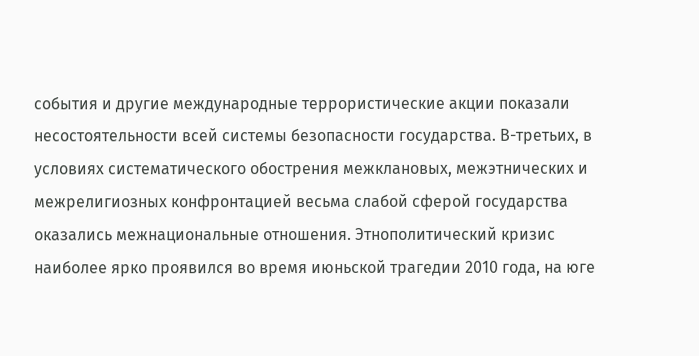события и другие международные террористические акции показали несостоятельности всей системы безопасности государства. В-третьих, в условиях систематического обострения межклановых, межэтнических и межрелигиозных конфронтацией весьма слабой сферой государства оказались межнациональные отношения. Этнополитический кризис наиболее ярко проявился во время июньской трагедии 2010 года, на юге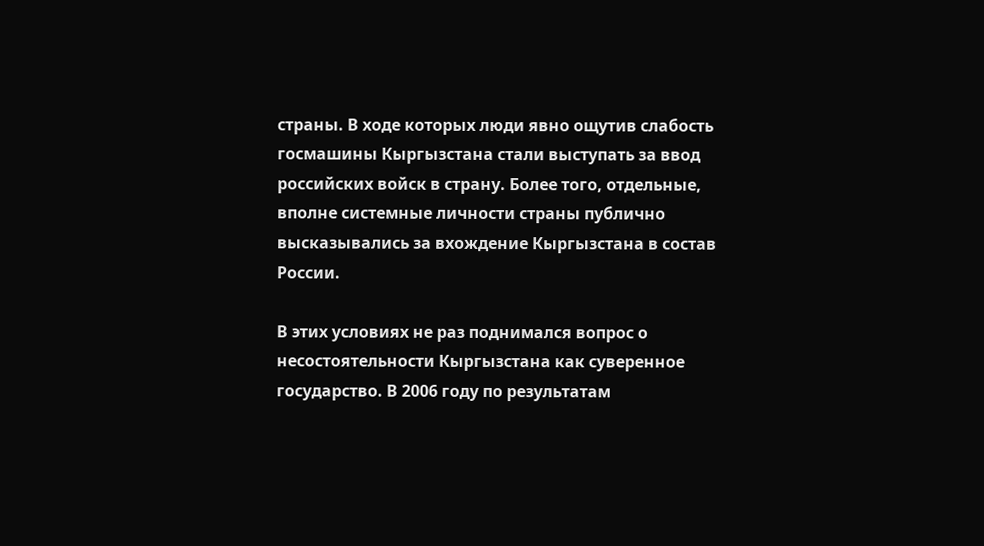страны. В ходе которых люди явно ощутив слабость госмашины Кыргызстана стали выступать за ввод российских войск в страну. Более того, отдельные, вполне системные личности страны публично высказывались за вхождение Кыргызстана в состав России.

В этих условиях не раз поднимался вопрос о несостоятельности Кыргызстана как суверенное государство. В 2006 году по результатам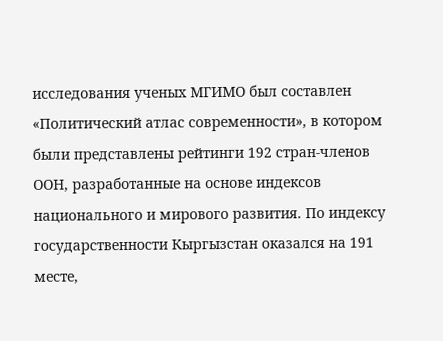исследования ученых МГИМО был составлен «Политический атлас современности», в котором были представлены рейтинги 192 стран-членов ООН, разработанные на основе индексов национального и мирового развития. По индексу государственности Кыргызстан оказался на 191 месте,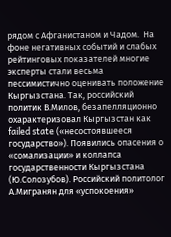рядом с Афганистаном и Чадом.  На фоне негативных событий и слабых рейтинговых показателей многие эксперты стали весьма пессимистично оценивать положение Кыргызстана. Так, российский политик В.Милов, безапелляционно охарактеризовал Кыргызстан как failed state («несостоявшееся государство»). Появились опасения о «сомализации» и коллапса государственности Кыргызстана (Ю.Солозубов). Российский политолог А.Мигранян для «успокоения»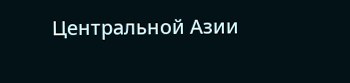Центральной Азии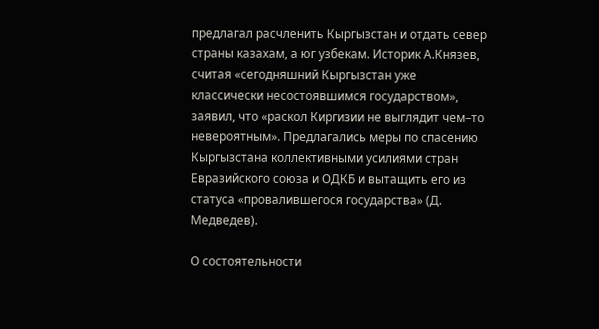предлагал расчленить Кыргызстан и отдать север страны казахам, а юг узбекам. Историк А.Князев, считая «сегодняшний Кыргызстан уже классически несостоявшимся государством», заявил, что «раскол Киргизии не выглядит чем–то невероятным». Предлагались меры по спасению Кыргызстана коллективными усилиями стран Евразийского союза и ОДКБ и вытащить его из статуса «провалившегося государства» (Д. Медведев).

О состоятельности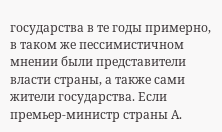государства в те годы примерно, в таком же пессимистичном мнении были представители власти страны, а также сами жители государства. Если премьер-министр страны А.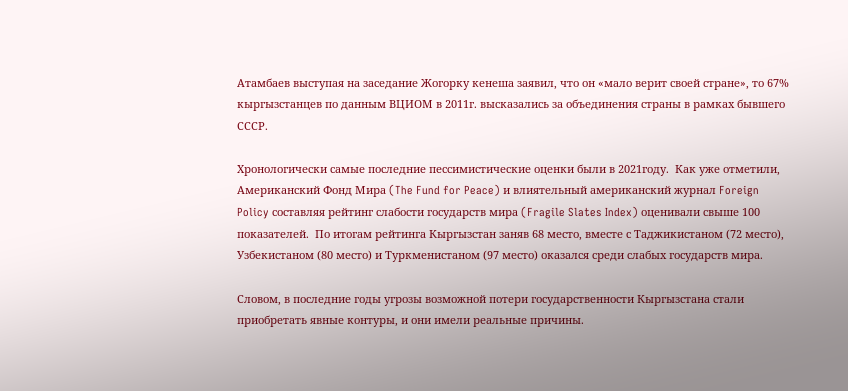Атамбаев выступая на заседание Жогорку кенеша заявил, что он «мало верит своей стране», то 67% кыргызстанцев по данным ВЦИОМ в 2011г. высказались за объединения страны в рамках бывшего СССР.

Хронологически самые последние пессимистические оценки были в 2021году.  Как уже отметили, Американский Фонд Мира (The Fund for Peace) и влиятельный американский журнал Foreign Policy составляя рейтинг слабости государств мира (Fragile Slates Index) оценивали свыше 100 показателей.  По итогам рейтинга Кыргызстан заняв 68 место, вместе с Таджикистаном (72 место), Узбекистаном (80 место) и Туркменистаном (97 место) оказался среди слабых государств мира.

Словом, в последние годы угрозы возможной потери государственности Кыргызстана стали приобретать явные контуры, и они имели реальные причины.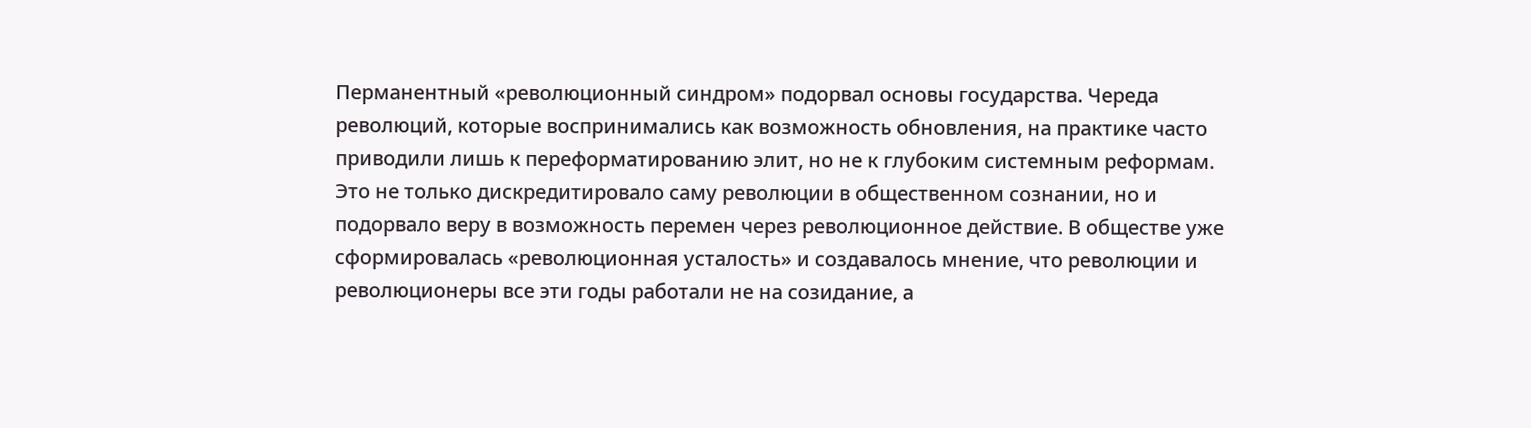Перманентный «революционный синдром» подорвал основы государства. Череда революций, которые воспринимались как возможность обновления, на практике часто приводили лишь к переформатированию элит, но не к глубоким системным реформам. Это не только дискредитировало саму революции в общественном сознании, но и подорвало веру в возможность перемен через революционное действие. В обществе уже сформировалась «революционная усталость» и создавалось мнение, что революции и революционеры все эти годы работали не на созидание, а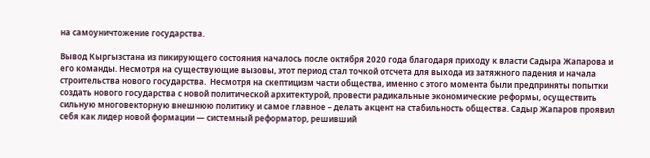на самоуничтожение государства.

Вывод Кыргызстана из пикирующего состояния началось после октября 2020 года благодаря приходу к власти Садыра Жапарова и его команды. Несмотря на существующие вызовы, этот период стал точкой отсчета для выхода из затяжного падения и начала строительства нового государства.  Несмотря на скептицизм части общества, именно с этого момента были предприняты попытки создать нового государства с новой политической архитектурой, провести радикальные экономические реформы, осуществить сильную многовекторную внешнюю политику и самое главное – делать акцент на стабильность общества. Садыр Жапаров проявил себя как лидер новой формации — системный реформатор, решивший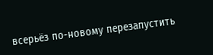всерьёз по-новому перезапустить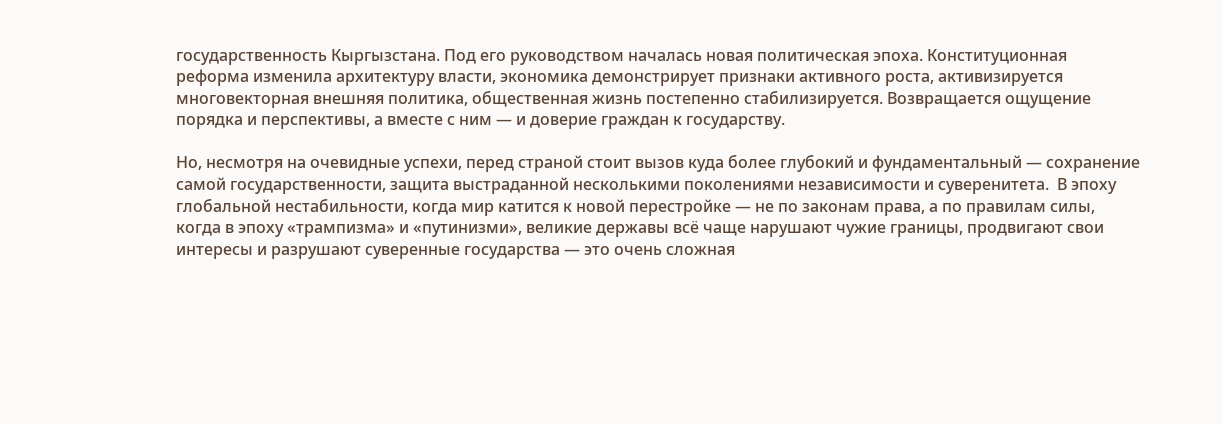государственность Кыргызстана. Под его руководством началась новая политическая эпоха. Конституционная реформа изменила архитектуру власти, экономика демонстрирует признаки активного роста, активизируется многовекторная внешняя политика, общественная жизнь постепенно стабилизируется. Возвращается ощущение порядка и перспективы, а вместе с ним — и доверие граждан к государству.

Но, несмотря на очевидные успехи, перед страной стоит вызов куда более глубокий и фундаментальный — сохранение самой государственности, защита выстраданной несколькими поколениями независимости и суверенитета.  В эпоху глобальной нестабильности, когда мир катится к новой перестройке — не по законам права, а по правилам силы, когда в эпоху «трампизма» и «путинизми», великие державы всё чаще нарушают чужие границы, продвигают свои интересы и разрушают суверенные государства — это очень сложная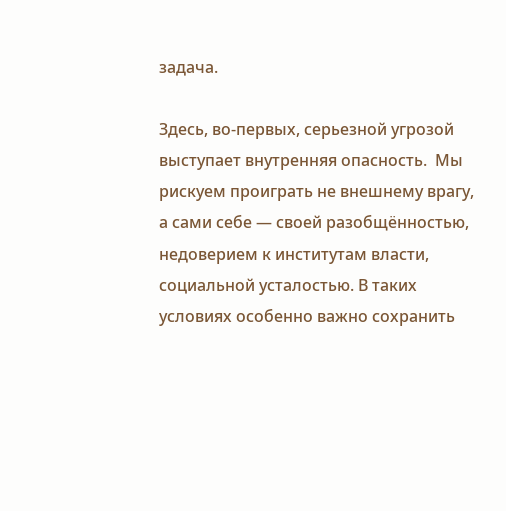задача.

Здесь, во-первых, серьезной угрозой выступает внутренняя опасность.  Мы рискуем проиграть не внешнему врагу, а сами себе — своей разобщённостью, недоверием к институтам власти, социальной усталостью. В таких условиях особенно важно сохранить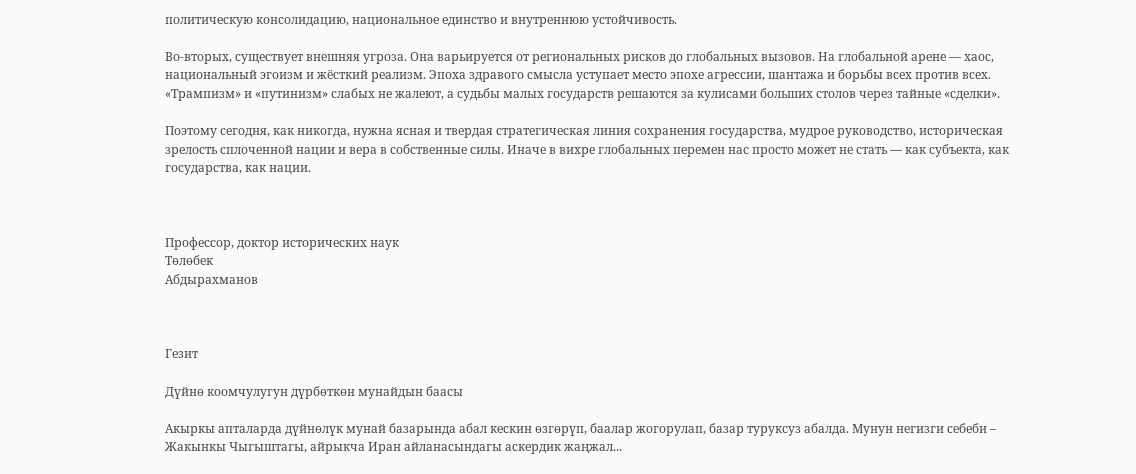политическую консолидацию, национальное единство и внутреннюю устойчивость.

Во-вторых, существует внешняя угроза. Она варьируется от региональных рисков до глобальных вызовов. На глобальной арене — хаос, национальный эгоизм и жёсткий реализм. Эпоха здравого смысла уступает место эпохе агрессии, шантажа и борьбы всех против всех. «Трампизм» и «путинизм» слабых не жалеют, а судьбы малых государств решаются за кулисами больших столов через тайные «сделки».

Поэтому сегодня, как никогда, нужна ясная и твердая стратегическая линия сохранения государства, мудрое руководство, историческая зрелость сплоченной нации и вера в собственные силы. Иначе в вихре глобальных перемен нас просто может не стать — как субъекта, как государства, как нации.



Профессор, доктор исторических наук
Төлөбек
Абдырахманов



Гезит

Дүйнө коомчулугун дүрбөткөн мунайдын баасы

Акыркы апталарда дүйнөлүк мунай базарында абал кескин өзгөрүп, баалар жогорулап, базар туруксуз абалда. Мунун негизги себеби – Жакынкы Чыгыштагы, айрыкча Иран айланасындагы аскердик жаңжал...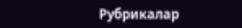Рубрикалар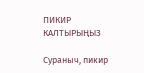ПИКИР КАЛТЫРЫҢЫЗ

Сураныч, пикир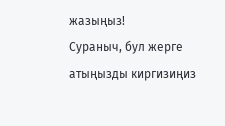жазыңыз!
Сураныч, бул жерге атыңызды киргизиңиз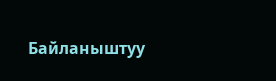Байланыштуу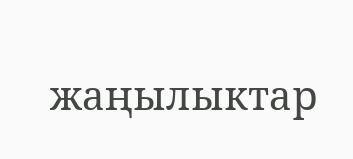жаңылыктар